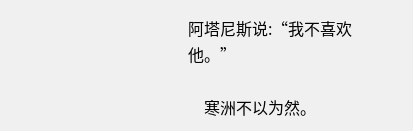阿塔尼斯说:“我不喜欢他。”

    寒洲不以为然。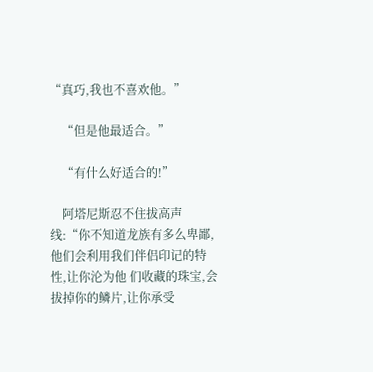“真巧,我也不喜欢他。”

    “但是他最适合。”

    “有什么好适合的!”

    阿塔尼斯忍不住拔高声线:“你不知道龙族有多么卑鄙,他们会利用我们伴侣印记的特性,让你沦为他 们收藏的珠宝,会拔掉你的鳞片,让你承受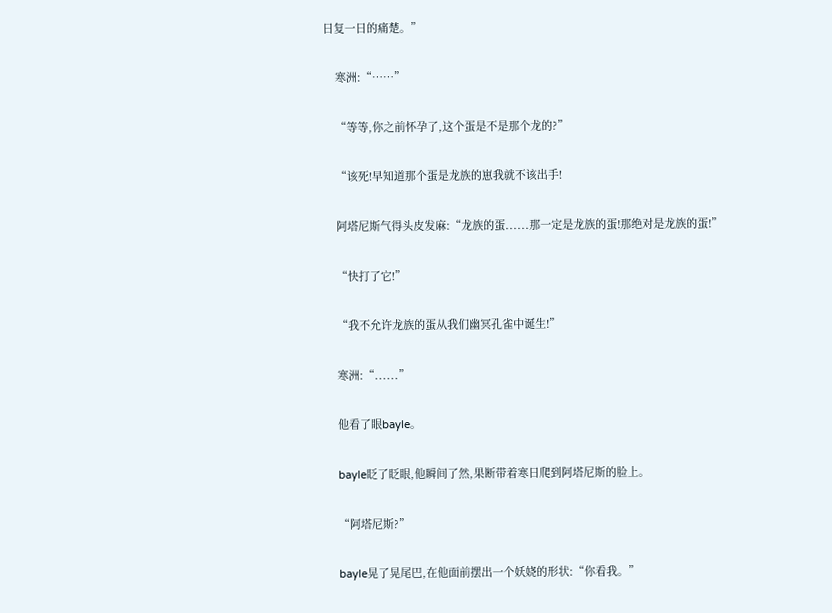日复一日的痛楚。”

    寒洲:“……”

    “等等,你之前怀孕了,这个蛋是不是那个龙的?”

    “该死!早知道那个蛋是龙族的崽我就不该出手!

    阿塔尼斯气得头皮发麻:“龙族的蛋......那一定是龙族的蛋!那绝对是龙族的蛋!”

    “快打了它!”

    “我不允许龙族的蛋从我们幽冥孔雀中诞生!”

    寒洲:“......”

    他看了眼bayle。

    bayle眨了眨眼,他瞬间了然,果断带着寒日爬到阿塔尼斯的脸上。

    “阿塔尼斯?”

    bayle晃了晃尾巴,在他面前摆出一个妖娆的形状:“你看我。”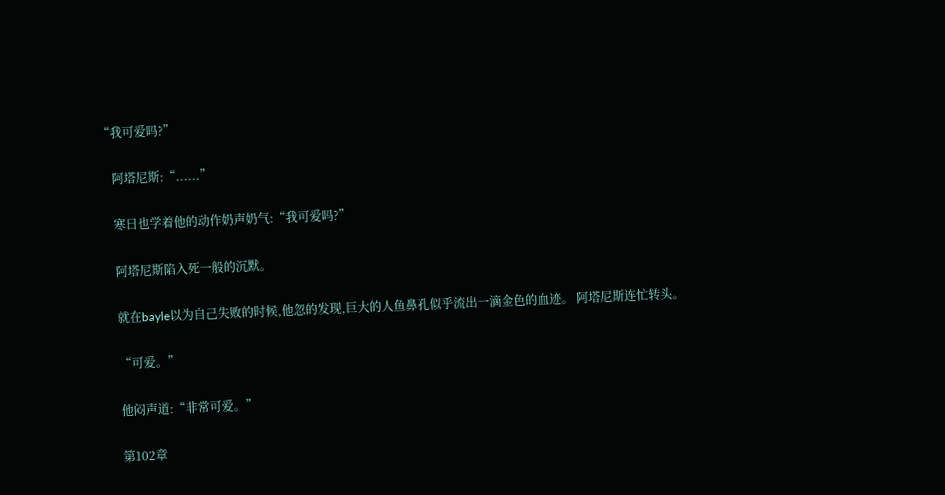“我可爱吗?”

    阿塔尼斯:“......”

    寒日也学着他的动作奶声奶气:“我可爱吗?”

    阿塔尼斯陷入死一般的沉默。

    就在bayle以为自己失败的时候,他忽的发现,巨大的人鱼鼻孔似乎流出一滴金色的血迹。 阿塔尼斯连忙转头。

    “可爱。”

    他闷声道:“非常可爱。”

    第102章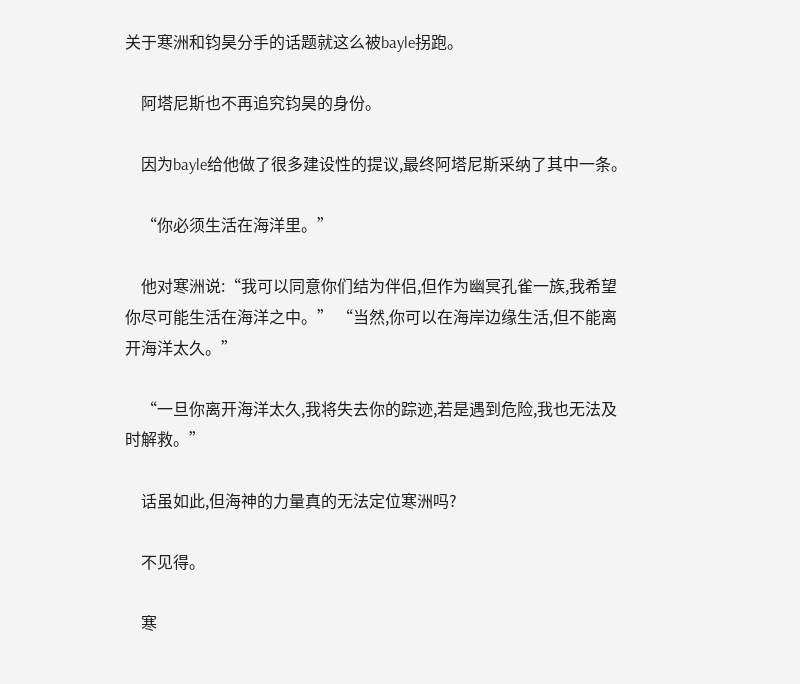关于寒洲和钧昊分手的话题就这么被bayle拐跑。

    阿塔尼斯也不再追究钧昊的身份。

    因为bayle给他做了很多建设性的提议,最终阿塔尼斯采纳了其中一条。

    “你必须生活在海洋里。”

    他对寒洲说:“我可以同意你们结为伴侣,但作为幽冥孔雀一族,我希望你尽可能生活在海洋之中。” “当然,你可以在海岸边缘生活,但不能离开海洋太久。”

    “一旦你离开海洋太久,我将失去你的踪迹,若是遇到危险,我也无法及时解救。”

    话虽如此,但海神的力量真的无法定位寒洲吗?

    不见得。

    寒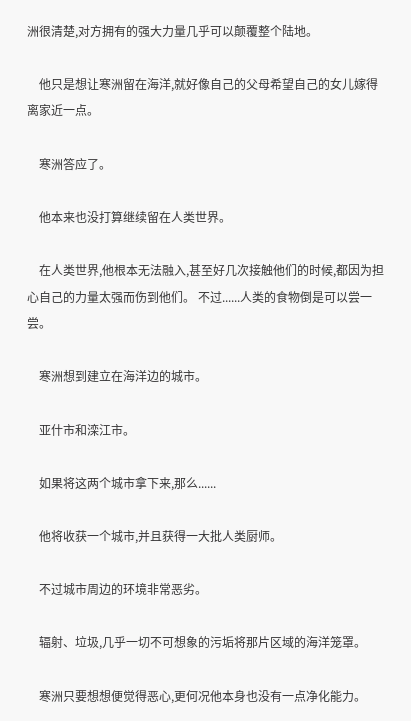洲很清楚,对方拥有的强大力量几乎可以颠覆整个陆地。

    他只是想让寒洲留在海洋,就好像自己的父母希望自己的女儿嫁得离家近一点。

    寒洲答应了。

    他本来也没打算继续留在人类世界。

    在人类世界,他根本无法融入,甚至好几次接触他们的时候,都因为担心自己的力量太强而伤到他们。 不过......人类的食物倒是可以尝一尝。

    寒洲想到建立在海洋边的城市。

    亚什市和滦江市。

    如果将这两个城市拿下来,那么......

    他将收获一个城市,并且获得一大批人类厨师。

    不过城市周边的环境非常恶劣。

    辐射、垃圾,几乎一切不可想象的污垢将那片区域的海洋笼罩。

    寒洲只要想想便觉得恶心,更何况他本身也没有一点净化能力。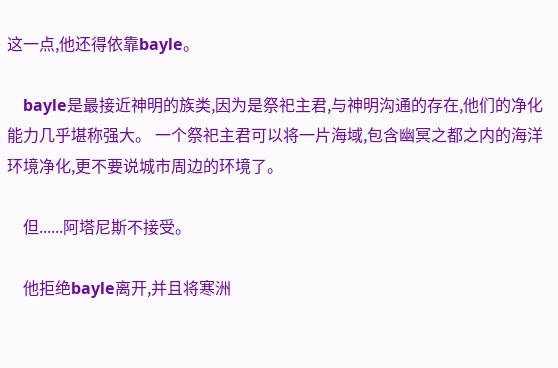这一点,他还得依靠bayle。

    bayle是最接近神明的族类,因为是祭祀主君,与神明沟通的存在,他们的净化能力几乎堪称强大。 一个祭祀主君可以将一片海域,包含幽冥之都之内的海洋环境净化,更不要说城市周边的环境了。

    但......阿塔尼斯不接受。

    他拒绝bayle离开,并且将寒洲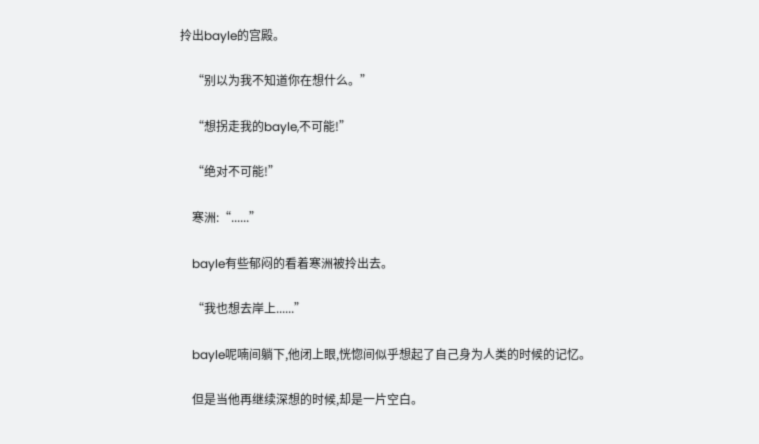拎出bayle的宫殿。

    “别以为我不知道你在想什么。”

    “想拐走我的bayle,不可能!”

    “绝对不可能!”

    寒洲:“......”

    bayle有些郁闷的看着寒洲被拎出去。

    “我也想去岸上......”

    bayle呢喃间躺下,他闭上眼,恍惚间似乎想起了自己身为人类的时候的记忆。

    但是当他再继续深想的时候,却是一片空白。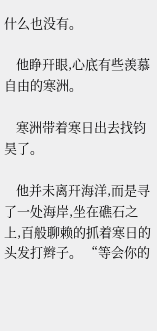什么也没有。

    他睁幵眼,心底有些羡慕自由的寒洲。

    寒洲带着寒日出去找钧昊了。

    他并未离幵海洋,而是寻了一处海岸,坐在礁石之上,百般聊赖的抓着寒日的头发打辫子。 “等会你的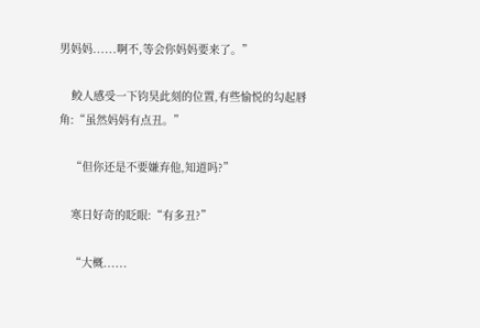男妈妈......啊不,等会你妈妈要来了。”

    鲛人感受一下钧昊此刻的位置,有些愉悦的勾起唇角:“虽然妈妈有点丑。”

    “但你还是不要嫌弃他,知道吗?”

    寒日好奇的眨眼:“有多丑?”

    “大概......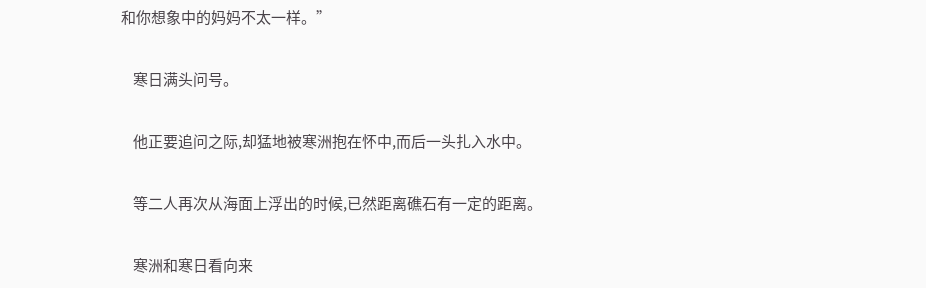和你想象中的妈妈不太一样。”

    寒日满头问号。

    他正要追问之际,却猛地被寒洲抱在怀中,而后一头扎入水中。

    等二人再次从海面上浮出的时候,已然距离礁石有一定的距离。

    寒洲和寒日看向来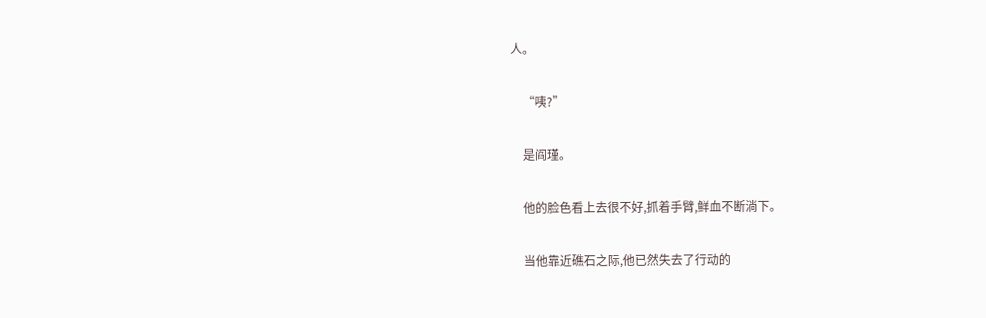人。

    “咦?”

    是阎瑾。

    他的脸色看上去很不好,抓着手臂,鲜血不断淌下。

    当他靠近礁石之际,他已然失去了行动的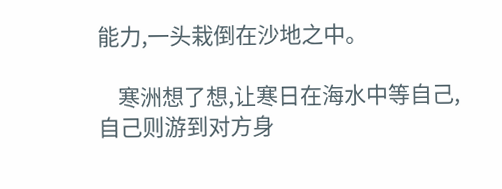能力,一头栽倒在沙地之中。

    寒洲想了想,让寒日在海水中等自己,自己则游到对方身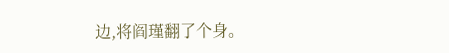边,将阎瑾翻了个身。